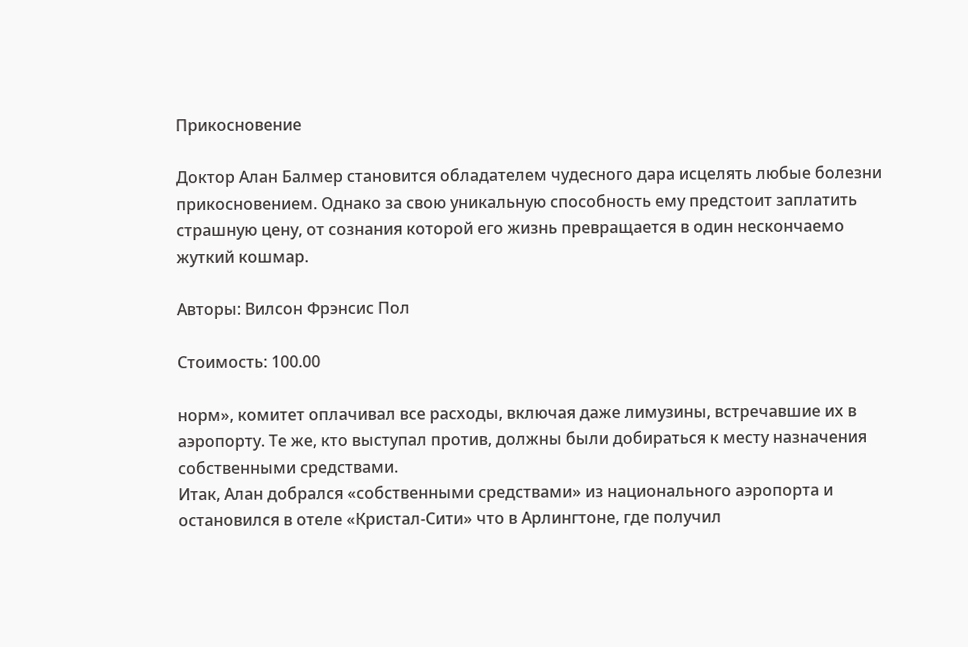Прикосновение

Доктор Алан Балмер становится обладателем чудесного дара исцелять любые болезни прикосновением. Однако за свою уникальную способность ему предстоит заплатить страшную цену, от сознания которой его жизнь превращается в один нескончаемо жуткий кошмар.

Авторы: Вилсон Фрэнсис Пол

Стоимость: 100.00

норм», комитет оплачивал все расходы, включая даже лимузины, встречавшие их в аэропорту. Те же, кто выступал против, должны были добираться к месту назначения собственными средствами.
Итак, Алан добрался «собственными средствами» из национального аэропорта и остановился в отеле «Кристал-Сити» что в Арлингтоне, где получил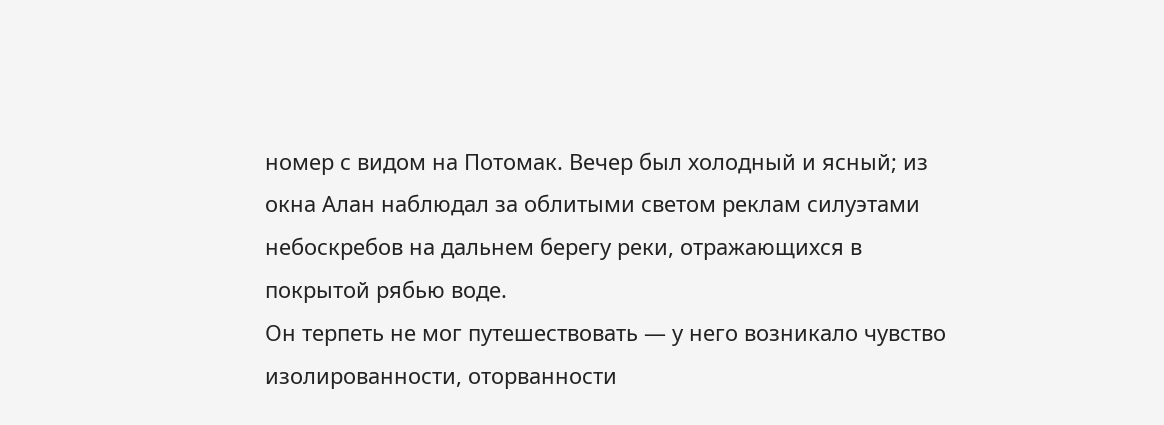номер с видом на Потомак. Вечер был холодный и ясный; из окна Алан наблюдал за облитыми светом реклам силуэтами небоскребов на дальнем берегу реки, отражающихся в покрытой рябью воде.
Он терпеть не мог путешествовать — у него возникало чувство изолированности, оторванности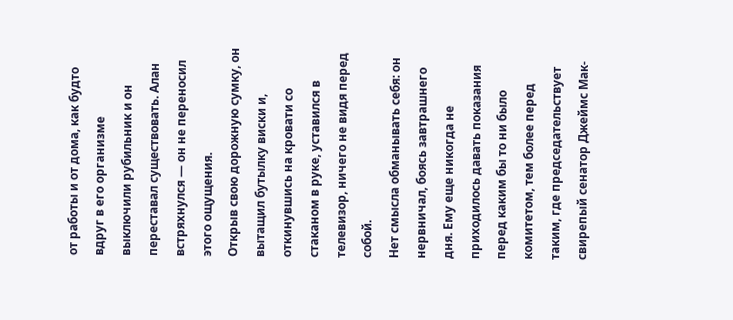от работы и от дома, как будто вдруг в его организме выключили рубильник и он переставал существовать. Алан встряхнулся — он не переносил этого ощущения.
Открыв свою дорожную сумку, он вытащил бутылку виски и, откинувшись на кровати со стаканом в руке, уставился в телевизор, ничего не видя перед собой.
Нет смысла обманывать себя: он нервничал, боясь завтрашнего дня. Ему еще никогда не приходилось давать показания перед каким бы то ни было комитетом, тем более перед таким, где председательствует свирепый сенатор Джеймс Мак-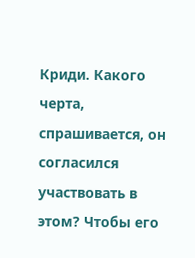Криди. Какого черта, спрашивается, он согласился участвовать в этом? Чтобы его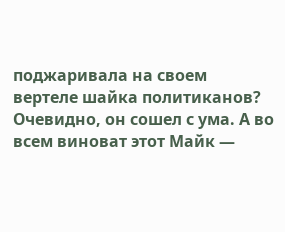поджаривала на своем вертеле шайка политиканов? Очевидно, он сошел с ума. А во всем виноват этот Майк —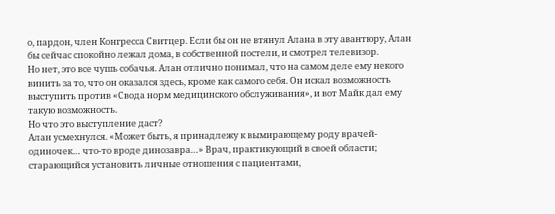о, пардон, член Конгресса Свитцер. Если бы он не втянул Алана в эту авантюру, Алан бы сейчас спокойно лежал дома, в собственной постели, и смотрел телевизор.
Но нет, это все чушь собачья. Алан отлично понимал, что на самом деле ему некого винить за то, что он оказался здесь, кроме как самого себя. Он искал возможность выступить против «Свода норм медицинского обслуживания», и вот Майк дал ему такую возможность.
Но что это выступление даст?
Алан усмехнулся. «Может быть, я принадлежу к вымирающему роду врачей-одиночек… что-то вроде динозавра…» Врач, практикующий в своей области; старающийся установить личные отношения с пациентами,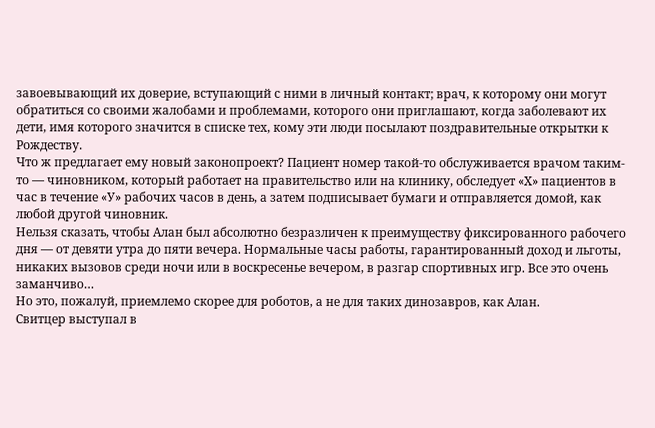завоевывающий их доверие, вступающий с ними в личный контакт; врач, к которому они могут обратиться со своими жалобами и проблемами, которого они приглашают, когда заболевают их дети, имя которого значится в списке тех, кому эти люди посылают поздравительные открытки к Рождеству.
Что ж предлагает ему новый законопроект? Пациент номер такой-то обслуживается врачом таким-то — чиновником, который работает на правительство или на клинику, обследует «X» пациентов в час в течение «У» рабочих часов в день, а затем подписывает бумаги и отправляется домой, как любой другой чиновник.
Нельзя сказать, чтобы Алан был абсолютно безразличен к преимуществу фиксированного рабочего дня — от девяти утра до пяти вечера. Нормальные часы работы, гарантированный доход и льготы, никаких вызовов среди ночи или в воскресенье вечером, в разгар спортивных игр. Все это очень заманчиво…
Но это, пожалуй, приемлемо скорее для роботов, а не для таких динозавров, как Алан.
Свитцер выступал в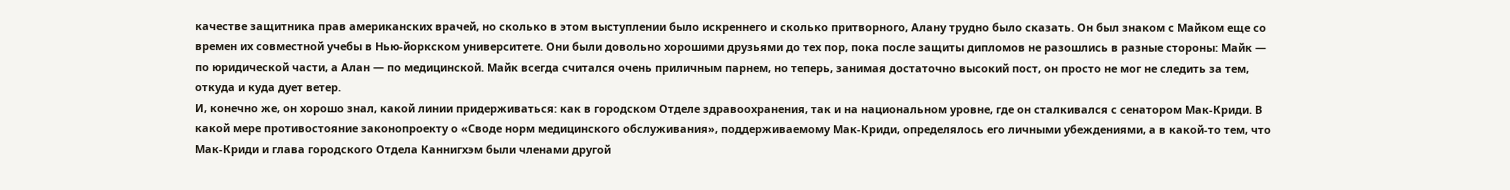качестве защитника прав американских врачей, но сколько в этом выступлении было искреннего и сколько притворного, Алану трудно было сказать. Он был знаком с Майком еще со времен их совместной учебы в Нью-йоркском университете. Они были довольно хорошими друзьями до тех пор, пока после защиты дипломов не разошлись в разные стороны: Майк — по юридической части, а Алан — по медицинской. Майк всегда считался очень приличным парнем, но теперь, занимая достаточно высокий пост, он просто не мог не следить за тем, откуда и куда дует ветер.
И, конечно же, он хорошо знал, какой линии придерживаться: как в городском Отделе здравоохранения, так и на национальном уровне, где он сталкивался с сенатором Мак-Криди. В какой мере противостояние законопроекту о «Своде норм медицинского обслуживания», поддерживаемому Мак-Криди, определялось его личными убеждениями, а в какой-то тем, что Мак-Криди и глава городского Отдела Каннигхэм были членами другой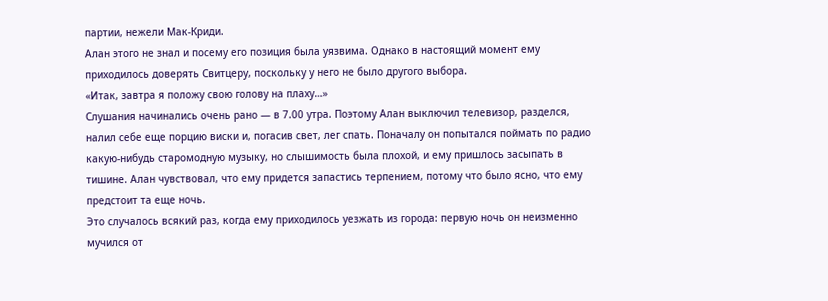партии, нежели Мак-Криди.
Алан этого не знал и посему его позиция была уязвима. Однако в настоящий момент ему приходилось доверять Свитцеру, поскольку у него не было другого выбора.
«Итак, завтра я положу свою голову на плаху…»
Слушания начинались очень рано — в 7.00 утра. Поэтому Алан выключил телевизор, разделся, налил себе еще порцию виски и, погасив свет, лег спать. Поначалу он попытался поймать по радио какую-нибудь старомодную музыку, но слышимость была плохой, и ему пришлось засыпать в тишине. Алан чувствовал, что ему придется запастись терпением, потому что было ясно, что ему предстоит та еще ночь.
Это случалось всякий раз, когда ему приходилось уезжать из города: первую ночь он неизменно мучился от